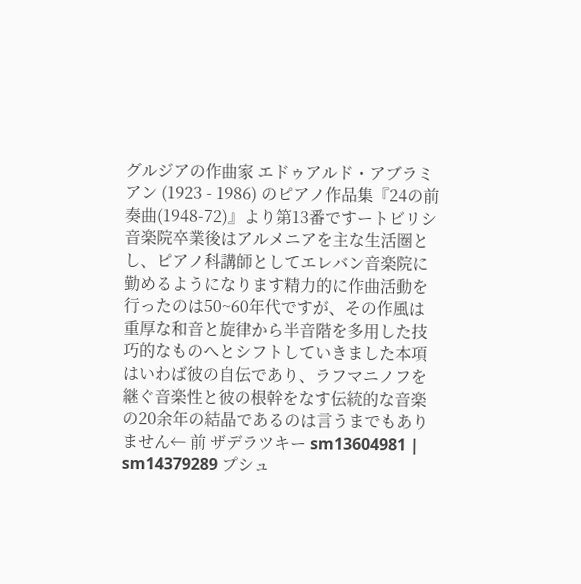グルジアの作曲家 エドゥアルド・アブラミアン (1923 - 1986) のピアノ作品集『24の前奏曲(1948-72)』より第13番ですートビリシ音楽院卒業後はアルメニアを主な生活圏とし、ピアノ科講師としてエレバン音楽院に勤めるようになります精力的に作曲活動を行ったのは50~60年代ですが、その作風は重厚な和音と旋律から半音階を多用した技巧的なものへとシフトしていきました本項はいわば彼の自伝であり、ラフマニノフを継ぐ音楽性と彼の根幹をなす伝統的な音楽の20余年の結晶であるのは言うまでもありません← 前 ザデラツキー sm13604981 | sm14379289 プシュ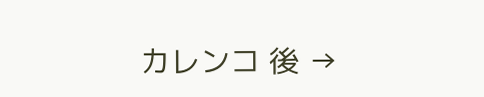カレンコ 後 →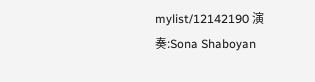mylist/12142190 演奏:Sona Shaboyan